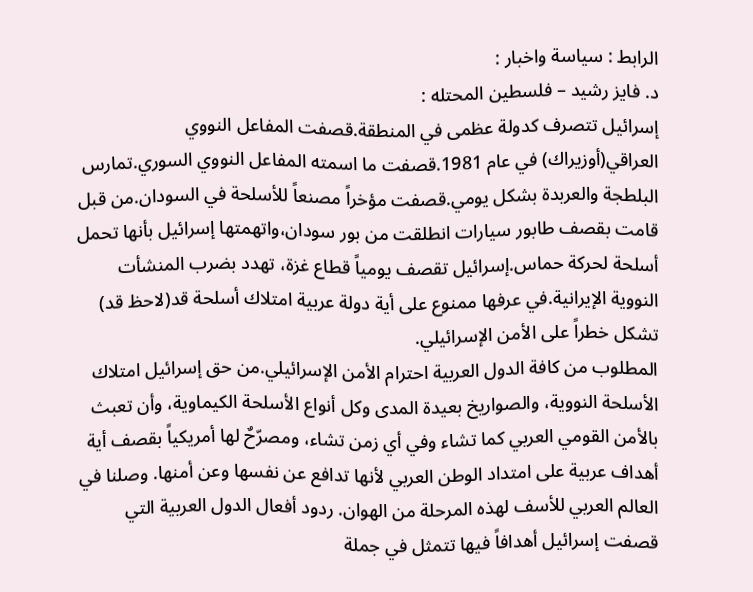الرابط : سياسة واخبار :
د. فايز رشيد – فلسطين المحتله :
إسرائيل تتصرف كدولة عظمى في المنطقة.قصفت المفاعل النووي العراقي(أوزيراك) في عام 1981.قصفت ما اسمته المفاعل النووي السوري.تمارس البلطجة والعربدة بشكل يومي.قصفت مؤخراً مصنعاً للأسلحة في السودان.من قبل قامت بقصف طابور سيارات انطلقت من بور سودان،واتهمتها إسرائيل بأنها تحمل أسلحة لحركة حماس.إسرائيل تقصف يومياً قطاع غزة، تهدد بضرب المنشأت النووية الإيرانية.في عرفها ممنوع على أية دولة عربية امتلاك أسلحة قد(لاحظ قد) تشكل خطراً على الأمن الإسرائيلي.
المطلوب من كافة الدول العربية احترام الأمن الإسرائيلي.من حق إسرائيل امتلاك الأسلحة النووية، والصواريخ بعيدة المدى وكل أنواع الأسلحة الكيماوية، وأن تعبث بالأمن القومي العربي كما تشاء وفي أي زمن تشاء، ومصرّحٌ لها أمريكياً بقصف أية أهداف عربية على امتداد الوطن العربي لأنها تدافع عن نفسها وعن أمنها. وصلنا في العالم العربي للأسف لهذه المرحلة من الهوان. ردود أفعال الدول العربية التي قصفت إسرائيل أهدافاً فيها تتمثل في جملة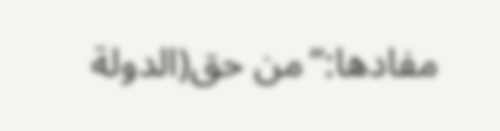مفادها:”من حق(الدولة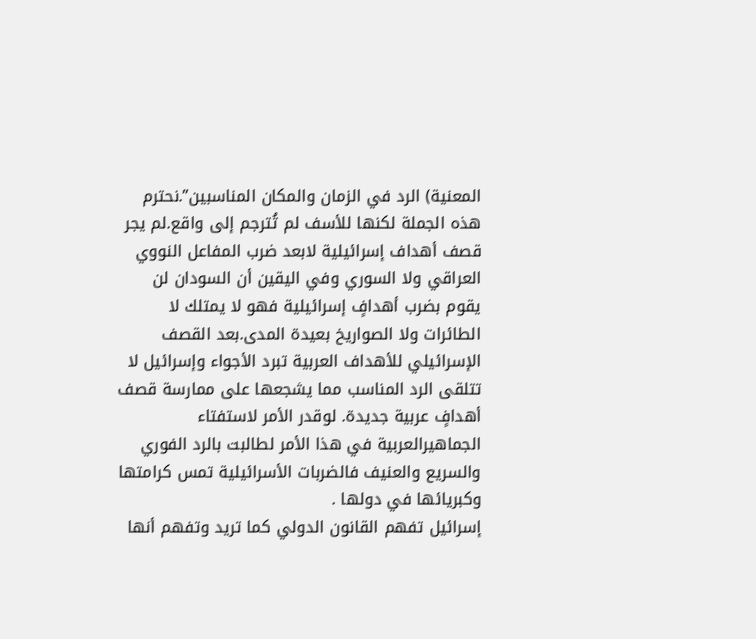المعنية) الرد في الزمان والمكان المناسبين”.نحترم هذه الجملة لكنها للأسف لم تُترجم إلى واقع.لم يجر قصف أهداف إسرائيلية لابعد ضرب المفاعل النووي العراقي ولا السوري وفي اليقين أن السودان لن يقوم بضرب أهدافٍ إسرائيلية فهو لا يمتلك لا الطائرات ولا الصواريخ بعيدة المدى.بعد القصف الإسرائيلي للأهداف العربية تبرد الأجواء وإسرائيل لا تتلقى الرد المناسب مما يشجعها على ممارسة قصف أهدافٍ عربية جديدة. لوقدر الأمر لاستفتاء الجماهيرالعربية في هذا الأمر لطالبت بالرد الفوري والسريع والعنيف فالضربات الأسرائيلية تمس كرامتها وكبريائها في دولها .
إسرائيل تفهم القانون الدولي كما تريد وتفهم أنها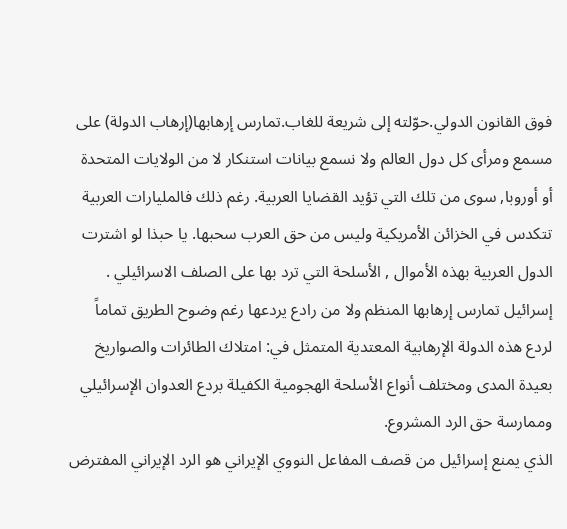فوق القانون الدولي.حوّلته إلى شريعة للغاب.تمارس إرهابها(إرهاب الدولة) على مسمع ومرأى كل دول العالم ولا نسمع بيانات استنكار لا من الولايات المتحدة أو أوروبا, سوى من تلك التي تؤيد القضايا العربية. رغم ذلك فالمليارات العربية تتكدس في الخزائن الأمريكية وليس من حق العرب سحبها. يا حبذا لو اشترت الدول العربية بهذه الأموال , الأسلحة التي ترد بها على الصلف الاسرائيلي . إسرائيل تمارس إرهابها المنظم ولا من رادع يردعها رغم وضوح الطريق تماماً لردع هذه الدولة الإرهابية المعتدية المتمثل في: امتلاك الطائرات والصواريخ بعيدة المدى ومختلف أنواع الأسلحة الهجومية الكفيلة بردع العدوان الإسرائيلي وممارسة حق الرد المشروع.
الذي يمنع إسرائيل من قصف المفاعل النووي الإيراني هو الرد الإيراني المفترض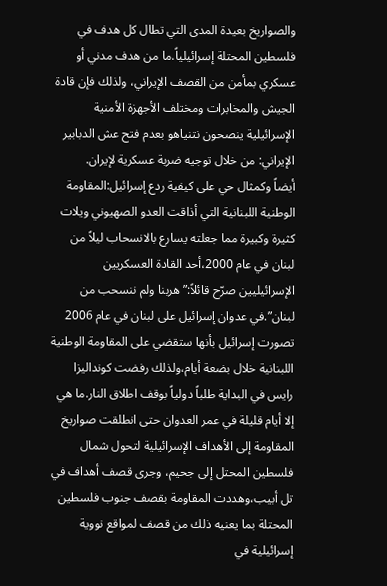والصواريخ بعيدة المدى التي تطال كل هدف في فلسطين المحتلة إسرائيلياً.ما من هدف مدني أو عسكري بمأمن من القصف الإيراني، ولذلك فإن قادة الجيش والمخابرات ومختلف الأجهزة الأمنية الإسرائيلية ينصحون نتنياهو بعدم فتح عش الدبابير الإيراني: من خلال توجيه ضربة عسكرية لإيران.
أيضاً وكمثال حي على كيفية ردع إسرائيل:المقاومة الوطنية اللبنانية التي أذاقت العدو الصهيوني ويلات كثيرة وكبيرة مما جعلته يسارع بالانسحاب ليلاً من لبنان في عام 2000،أحد القادة العسكريين الإسرائيليين صرّح قائلاً:”هربنا ولم ننسحب من لبنان”.في عدوان إسرائيل على لبنان في عام 2006 تصورت إسرائيل بأنها ستقضي على المقاومة الوطنية اللبنانية خلال بضعة أيام،ولذلك رفضت كونداليزا رايس في البداية طلباً دولياً بوقف اطلاق النار.ما هي إلا أيام قليلة في عمر العدوان حتى انطلقت صواريخ المقاومة إلى الأهداف الإسرائيلية لتحول شمال فلسطين المحتل إلى جحيم، وجرى قصف أهداف في تل أبيب،وهددت المقاومة بقصف جنوب فلسطين المحتلة بما يعنيه ذلك من قصف لمواقع نووية إسرائيلية في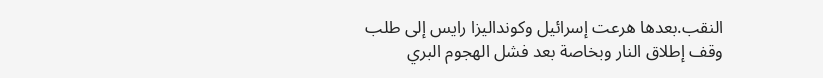النقب.بعدها هرعت إسرائيل وكونداليزا رايس إلى طلب وقف إطلاق النار وبخاصة بعد فشل الهجوم البري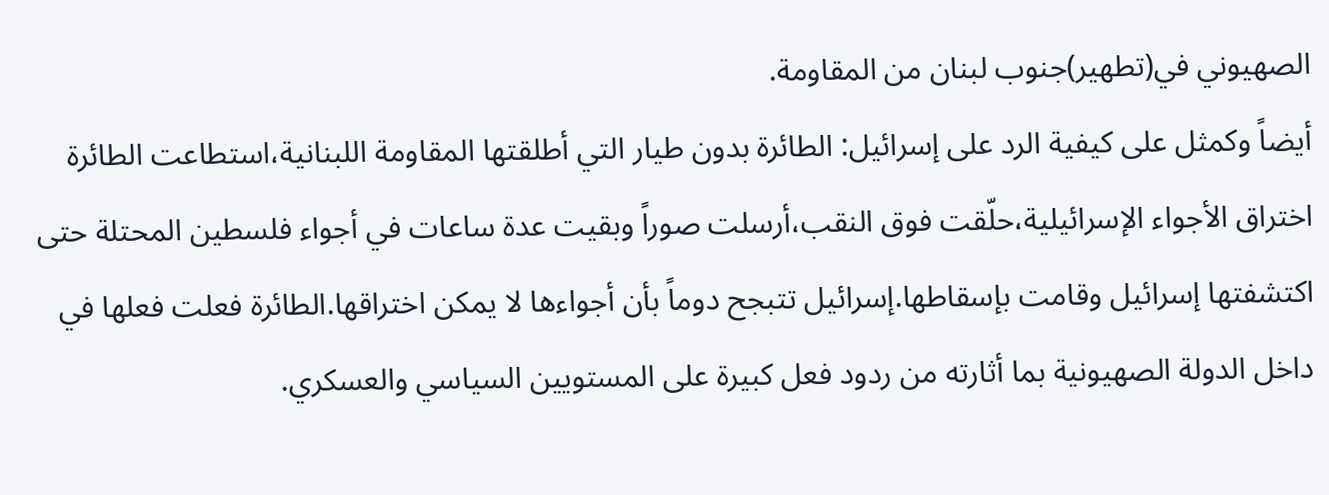الصهيوني في(تطهير)جنوب لبنان من المقاومة.
أيضاً وكمثل على كيفية الرد على إسرائيل: الطائرة بدون طيار التي أطلقتها المقاومة اللبنانية،استطاعت الطائرة اختراق الأجواء الإسرائيلية،حلّقت فوق النقب،أرسلت صوراً وبقيت عدة ساعات في أجواء فلسطين المحتلة حتى اكتشفتها إسرائيل وقامت بإسقاطها.إسرائيل تتبجح دوماً بأن أجواءها لا يمكن اختراقها.الطائرة فعلت فعلها في داخل الدولة الصهيونية بما أثارته من ردود فعل كبيرة على المستويين السياسي والعسكري.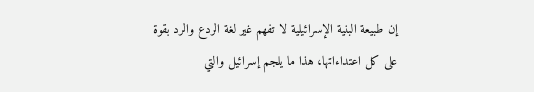إن طبيعة البنية الإسرائيلية لا تفهم غير لغة الردع والرد بقوة على كل اعتداءاتها، هذا ما يلجم إسرائيل والتي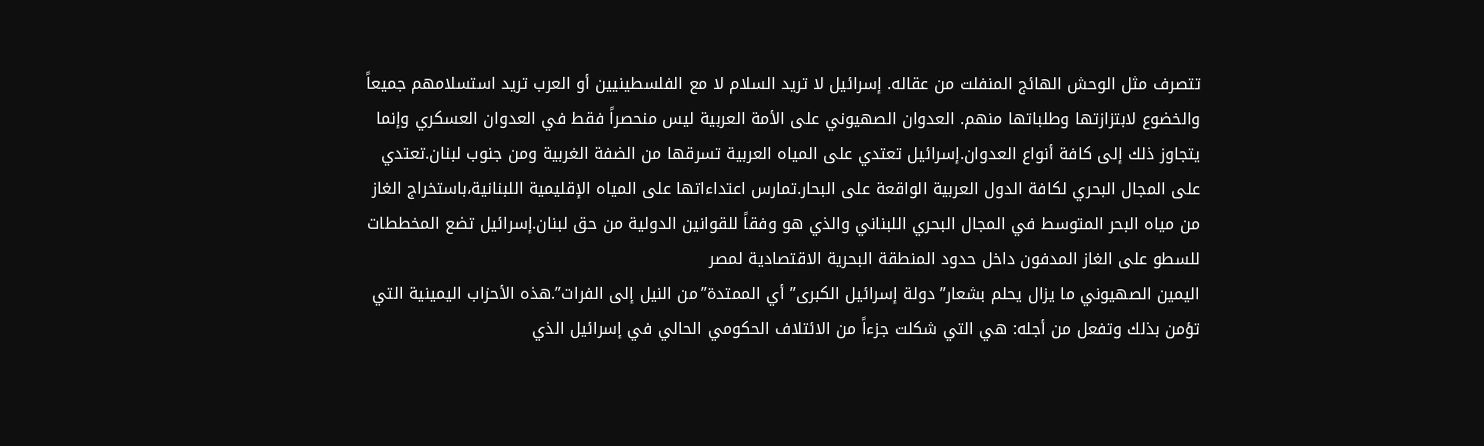تتصرف مثل الوحش الهائج المنفلت من عقاله. إسرائيل لا تريد السلام لا مع الفلسطينيين أو العرب تريد استسلامهم جميعاً والخضوع لابتزازتها وطلباتها منهم. العدوان الصهيوني على الأمة العربية ليس منحصراً فقط في العدوان العسكري وإنما يتجاوز ذلك إلى كافة أنواع العدوان.إسرائيل تعتدي على المياه العربية تسرقها من الضفة الغربية ومن جنوب لبنان.تعتدي على المجال البحري لكافة الدول العربية الواقعة على البحار.تمارس اعتداءاتها على المياه الإقليمية اللبنانية،باستخراج الغاز من مياه البحر المتوسط في المجال البحري اللبناني والذي هو وفقاً للقوانين الدولية من حق لبنان.إسرائيل تضع المخططات للسطو على الغاز المدفون داخل حدود المنطقة البحرية الاقتصادية لمصر
اليمين الصهيوني ما يزال يحلم بشعار”دولة إسرائيل الكبرى” أي الممتدة”من النيل إلى الفرات”.هذه الأحزاب اليمينية التي تؤمن بذلك وتفعل من أجله: هي التي شكلت جزءاً من الائتلاف الحكومي الحالي في إسرائيل الذي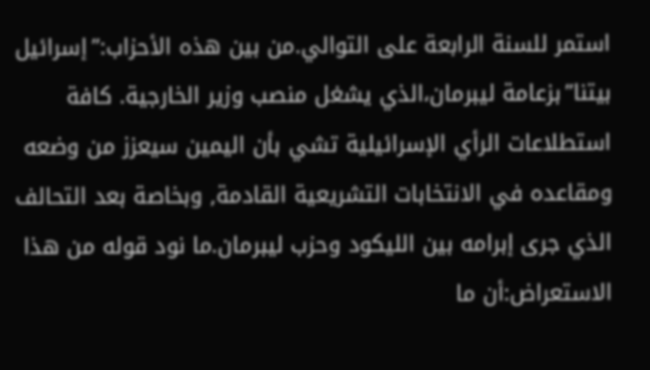استمر للسنة الرابعة على التوالي.من بين هذه الأحزاب:”إسرائيل بيتنا”بزعامة ليبرمان،الذي يشغل منصب وزير الخارجية. كافة استطلاعات الرأي الإسرائيلية تشي بأن اليمين سيعزز من وضعه ومقاعده في الانتخابات التشريعية القادمة, وبخاصة بعد التحالف الذي جرى إبرامه بين الليكود وحزب ليبرمان.ما نود قوله من هذا الاستعراض:أن ما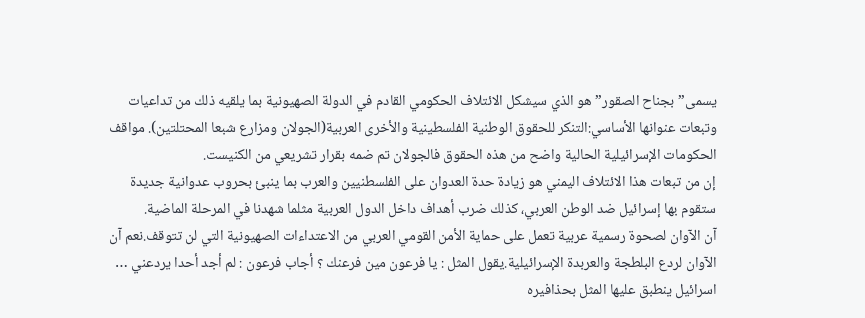يسمى”بجناح الصقور” هو الذي سيشكل الائتلاف الحكومي القادم في الدولة الصهيونية بما يلقيه ذلك من تداعيات وتبعات عنوانها الأساسي:التنكر للحقوق الوطنية الفلسطينية والأخرى العربية(الجولان ومزارع شبعا المحتلتين). مواقف الحكومات الإسرائيلية الحالية واضح من هذه الحقوق فالجولان تم ضمه بقرار تشريعي من الكنيست.
إن من تبعات هذا الائتلاف اليمني هو زيادة حدة العدوان على الفلسطنيين والعرب بما ينبئ بحروب عدوانية جديدة ستقوم بها إسرائيل ضد الوطن العربي، كذلك ضرب أهداف داخل الدول العربية مثلما شهدنا في المرحلة الماضية.
آن الآوان لصحوة رسمية عربية تعمل على حماية الأمن القومي العربي من الاعتداءات الصهيونية التي لن تتوقف.نعم آن الآوان لردع البلطجة والعربدة الإسرائيلية.يقول المثل : يا فرعون مين فرعنك ؟ أجاب فرعون : لم أجد أحدا يردعني … اسرائيل ينطبق عليها المثل بحذافيره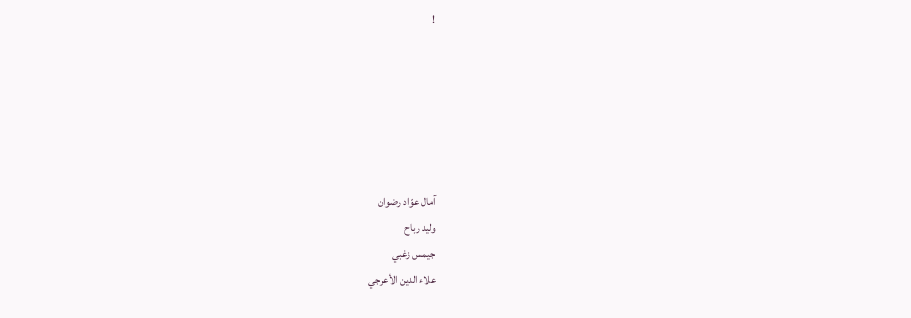!






آمال عوّاد رضوان
وليد رباح
جيمس زغبي
علاء الدين الأعرجي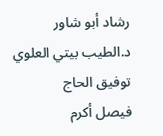رشاد أبو شاور
د.الطيب بيتي العلوي
توفيق الحاج
فيصل أكرم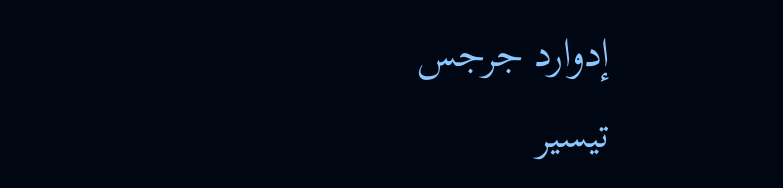إدوارد جرجس
تيسير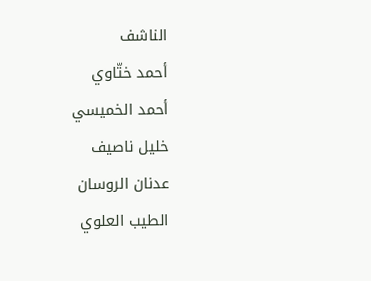الناشف
أحمد ختّاوي
أحمد الخميسي
خليل ناصيف
عدنان الروسان
الطيب العلوي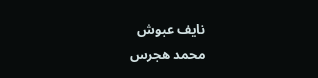نايف عبوش
محمد هجرس